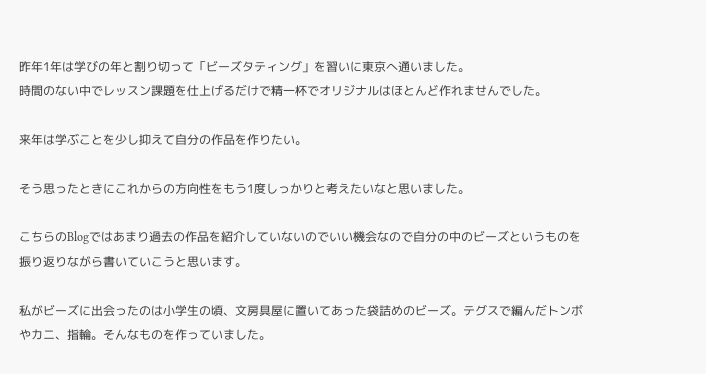昨年1年は学びの年と割り切って「ビーズタティング」を習いに東京へ通いました。
時間のない中でレッスン課題を仕上げるだけで精一杯でオリジナルはほとんど作れませんでした。

来年は学ぶことを少し抑えて自分の作品を作りたい。

そう思ったときにこれからの方向性をもう1度しっかりと考えたいなと思いました。

こちらのBlogではあまり過去の作品を紹介していないのでいい機会なので自分の中のビーズというものを振り返りながら書いていこうと思います。

私がビーズに出会ったのは小学生の頃、文房具屋に置いてあった袋詰めのビーズ。テグスで編んだトンボやカニ、指輪。そんなものを作っていました。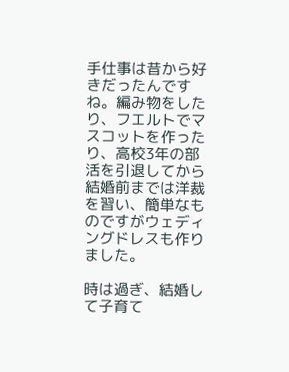手仕事は昔から好きだったんですね。編み物をしたり、フエルトでマスコットを作ったり、高校3年の部活を引退してから結婚前までは洋裁を習い、簡単なものですがウェディングドレスも作りました。

時は過ぎ、結婚して子育て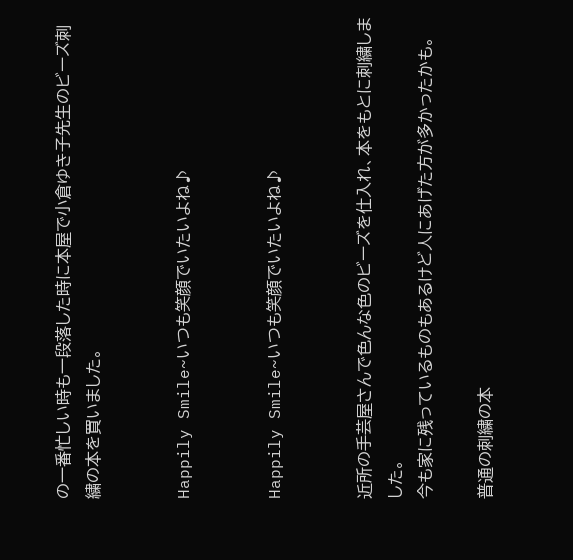の一番忙しい時も一段落した時に本屋で小倉ゆき子先生のビーズ刺繍の本を買いました。


Happily Smile~いつも笑顔でいたいよね♪


Happily Smile~いつも笑顔でいたいよね♪


近所の手芸屋さんで色んな色のビーズを仕入れ、本をもとに刺繍しました。
今も家に残っているものもあるけど人にあげた方が多かったかも。

普通の刺繍の本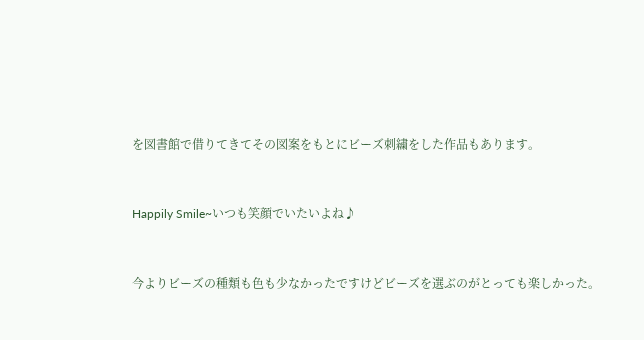を図書館で借りてきてその図案をもとにビーズ刺繍をした作品もあります。


Happily Smile~いつも笑顔でいたいよね♪


今よりビーズの種類も色も少なかったですけどビーズを選ぶのがとっても楽しかった。